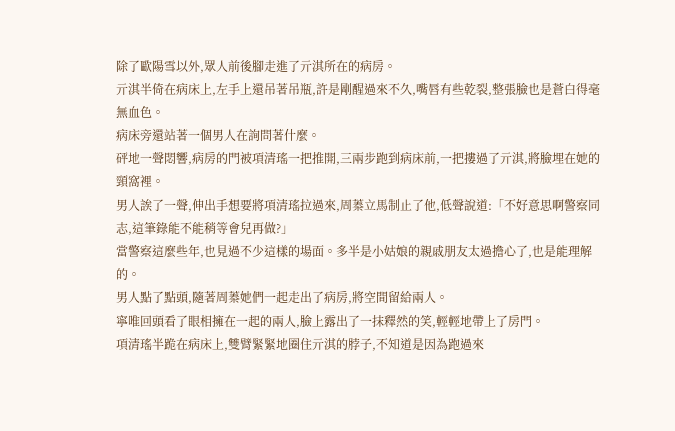除了歐陽雪以外,眾人前後腳走進了亓淇所在的病房。
亓淇半倚在病床上,左手上還吊著吊瓶,許是剛醒過來不久,嘴唇有些乾裂,整張臉也是蒼白得毫無血色。
病床旁還站著一個男人在詢問著什麼。
砰地一聲悶響,病房的門被項清瑤一把推開,三兩步跑到病床前,一把摟過了亓淇,將臉埋在她的頸窩裡。
男人誒了一聲,伸出手想要將項清瑤拉過來,周蓁立馬制止了他,低聲說道:「不好意思啊警察同志,這筆錄能不能稍等會兒再做?」
當警察這麼些年,也見過不少這樣的場面。多半是小姑娘的親戚朋友太過擔心了,也是能理解的。
男人點了點頭,隨著周蓁她們一起走出了病房,將空間留給兩人。
寧唯回頭看了眼相擁在一起的兩人,臉上露出了一抹釋然的笑,輕輕地帶上了房門。
項清瑤半跪在病床上,雙臂緊緊地圈住亓淇的脖子,不知道是因為跑過來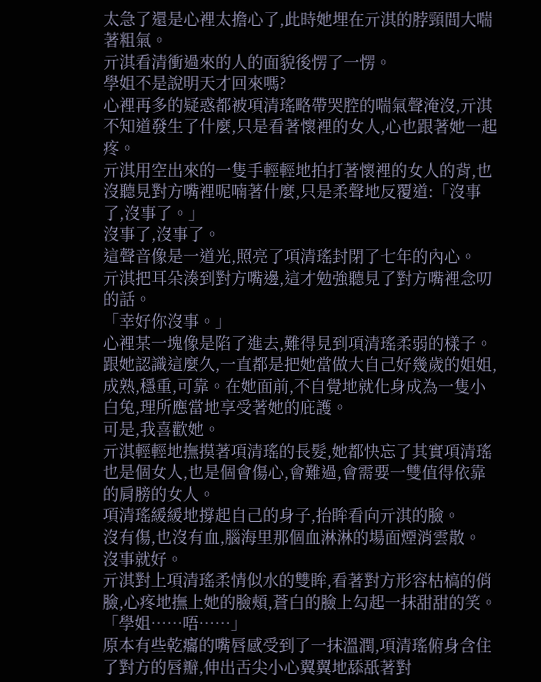太急了還是心裡太擔心了,此時她埋在亓淇的脖頸間大喘著粗氣。
亓淇看清衝過來的人的面貌後愣了一愣。
學姐不是說明天才回來嗎?
心裡再多的疑惑都被項清瑤略帶哭腔的喘氣聲淹沒,亓淇不知道發生了什麼,只是看著懷裡的女人,心也跟著她一起疼。
亓淇用空出來的一隻手輕輕地拍打著懷裡的女人的背,也沒聽見對方嘴裡呢喃著什麼,只是柔聲地反覆道:「沒事了,沒事了。」
沒事了,沒事了。
這聲音像是一道光,照亮了項清瑤封閉了七年的內心。
亓淇把耳朵湊到對方嘴邊,這才勉強聽見了對方嘴裡念叨的話。
「幸好你沒事。」
心裡某一塊像是陷了進去,難得見到項清瑤柔弱的樣子。跟她認識這麼久,一直都是把她當做大自己好幾歲的姐姐,成熟,穩重,可靠。在她面前,不自覺地就化身成為一隻小白兔,理所應當地享受著她的庇護。
可是,我喜歡她。
亓淇輕輕地撫摸著項清瑤的長髮,她都快忘了其實項清瑤也是個女人,也是個會傷心,會難過,會需要一雙值得依靠的肩膀的女人。
項清瑤緩緩地撐起自己的身子,抬眸看向亓淇的臉。
沒有傷,也沒有血,腦海里那個血淋淋的場面煙消雲散。
沒事就好。
亓淇對上項清瑤柔情似水的雙眸,看著對方形容枯槁的俏臉,心疼地撫上她的臉頰,蒼白的臉上勾起一抹甜甜的笑。
「學姐……唔……」
原本有些乾癟的嘴唇感受到了一抹溫潤,項清瑤俯身含住了對方的唇瓣,伸出舌尖小心翼翼地舔舐著對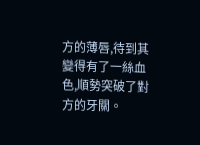方的薄唇,待到其變得有了一絲血色,順勢突破了對方的牙關。